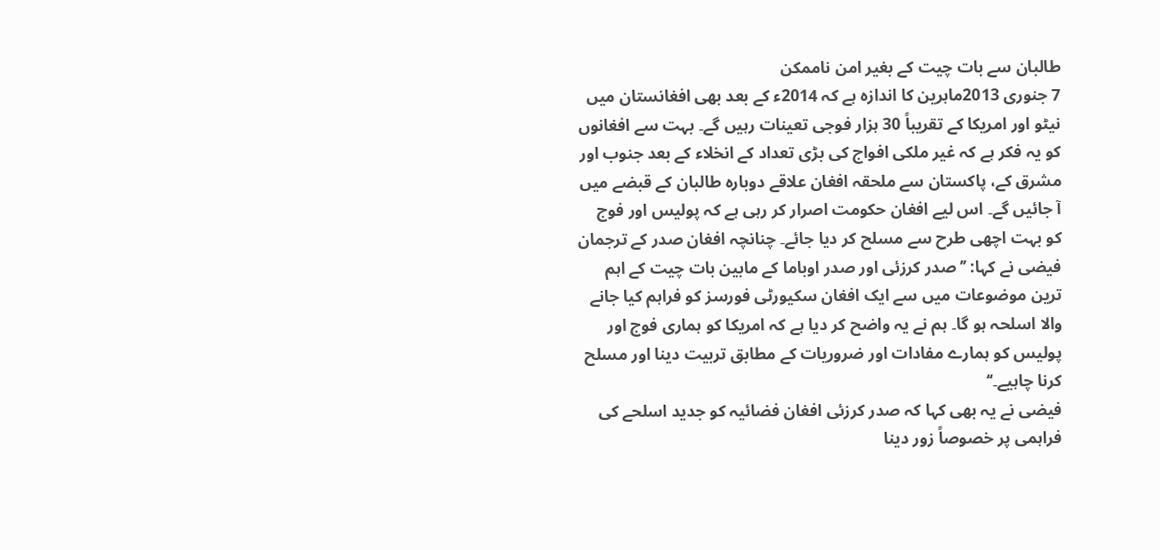طالبان سے بات چيت کے بغير امن ناممکن
7 جنوری 2013ماہرين کا اندازہ ہے کہ 2014ء کے بعد بھی افغانستان ميں نيٹو اور امريکا کے تقريباً 30 ہزار فوجی تعينات رہيں گے۔ بہت سے افغانوں کو يہ فکر ہے کہ غير ملکی افواج کی بڑی تعداد کے انخلاء کے بعد جنوب اور مشرق کے، پاکستان سے ملحقہ افغان علاقے دوبارہ طالبان کے قبضے ميں آ جائيں گے۔ اس ليے افغان حکومت اصرار کر رہی ہے کہ پوليس اور فوج کو بہت اچھی طرح سے مسلح کر ديا جائے۔ چنانچہ افغان صدر کے ترجمان فيضی نے کہا: ’’صدر کرزئی اور صدر اوباما کے مابين بات چيت کے اہم ترين موضوعات ميں سے ايک افغان سکيورٹی فورسز کو فراہم کيا جانے والا اسلحہ ہو گا۔ ہم نے يہ واضح کر ديا ہے کہ امريکا کو ہماری فوج اور پوليس کو ہمارے مفادات اور ضروريات کے مطابق تربيت دينا اور مسلح کرنا چاہيے۔‘‘
فيضی نے يہ بھی کہا کہ صدر کرزئی افغان فضائيہ کو جديد اسلحے کی فراہمی پر خصوصاً زور دينا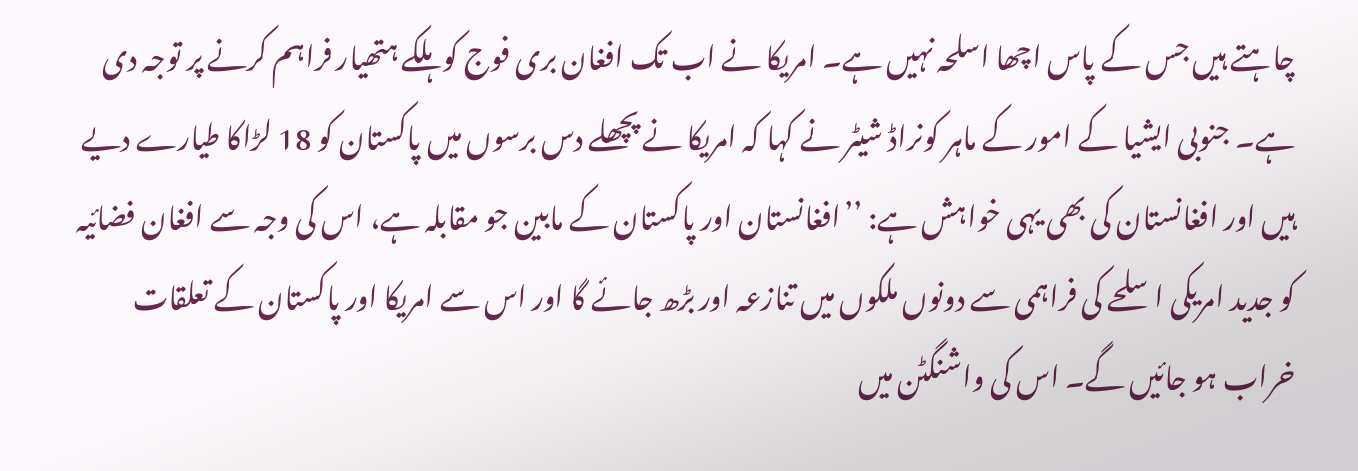چاہتے ہيں جس کے پاس اچھا اسلحہ نہيں ہے۔ امريکا نے اب تک افغان بری فوج کو ہلکے ہتھيار فراہم کرنے پر توجہ دی ہے۔ جنوبی ايشيا کے امور کے ماہر کونراڈ شيٹر نے کہا کہ امريکا نے پچھلے دس برسوں ميں پاکستان کو 18 لڑاکا طيارے ديے ہيں اور افغانستان کی بھی يہی خواہش ہے: ’’افغانستان اور پاکستان کے مابين جو مقابلہ ہے، اس کی وجہ سے افغان فضائيہ کو جديد امريکی اسلحے کی فراہمی سے دونوں ملکوں ميں تنازعہ اور بڑھ جائے گا اور اس سے امريکا اور پاکستان کے تعلقات خراب ہو جائيں گے۔ اس کی واشنگٹن ميں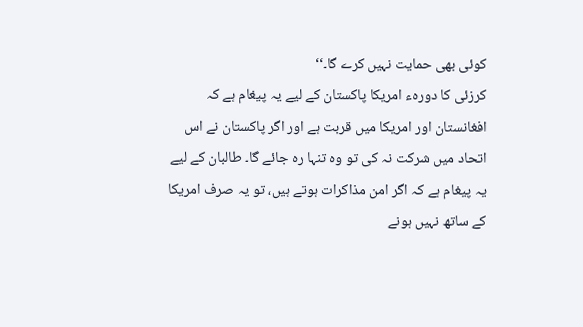کوئی بھی حمايت نہيں کرے گا۔‘‘
کرزئی کا دورہء امريکا پاکستان کے لیے يہ پيغام ہے کہ افغانستان اور امريکا ميں قربت ہے اور اگر پاکستان نے اس اتحاد میں شرکت نہ کی تو وہ تنہا رہ جائے گا۔ طالبان کے ليے يہ پيغام ہے کہ اگر امن مذاکرات ہوتے ہيں، تو يہ صرف امريکا کے ساتھ نہيں ہونے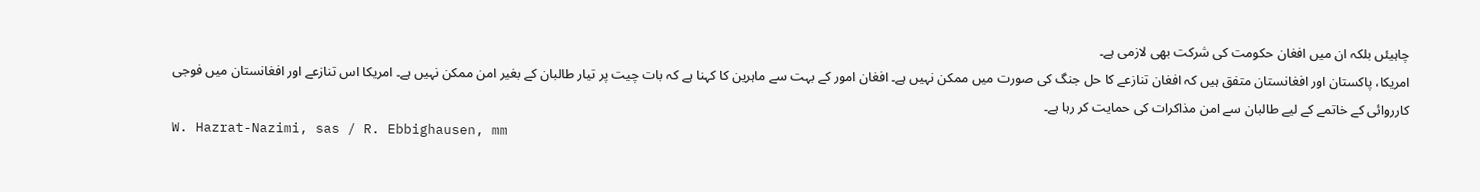چاہیئں بلکہ ان ميں افغان حکومت کی شرکت بھی لازمی ہے۔
امريکا، پاکستان اور افغانستان متفق ہيں کہ افغان تنازعے کا حل جنگ کی صورت ميں ممکن نہيں ہے۔ افغان امور کے بہت سے ماہرين کا کہنا ہے کہ بات چيت پر تيار طالبان کے بغير امن ممکن نہيں ہے۔ امريکا اس تنازعے اور افغانستان ميں فوجی کارروائی کے خاتمے کے ليے طالبان سے امن مذاکرات کی حمايت کر رہا ہے۔
W. Hazrat-Nazimi, sas / R. Ebbighausen, mm